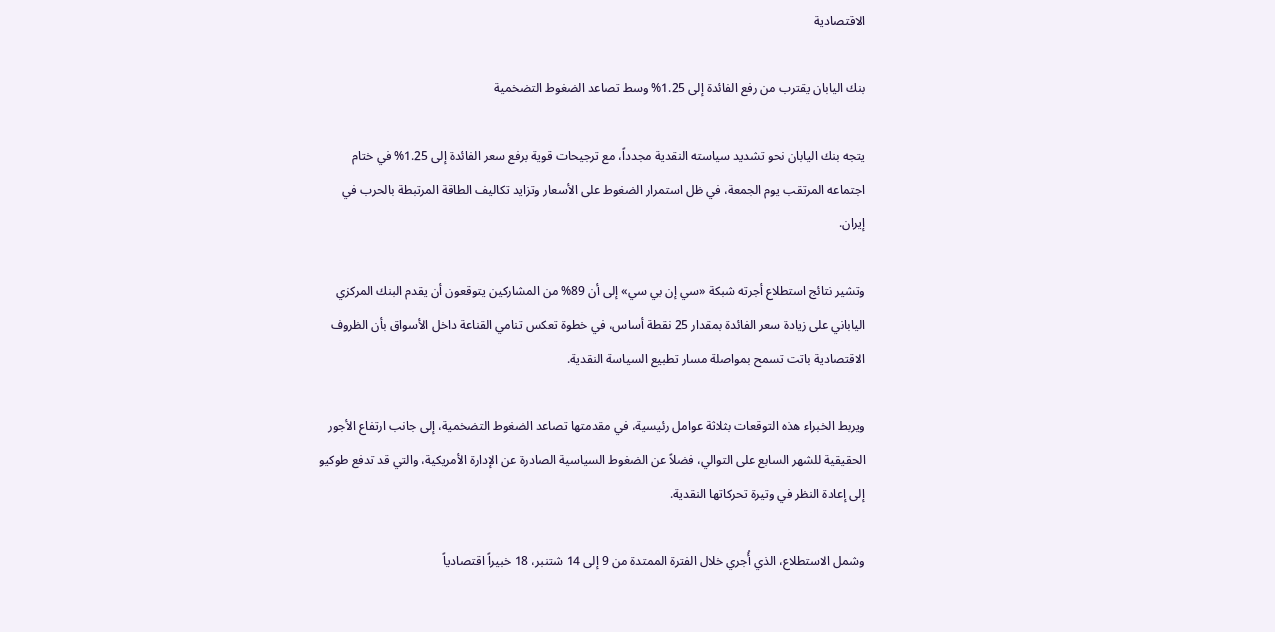الاقتصادية

بنك اليابان يقترب من رفع الفائدة إلى 1.25% وسط تصاعد الضغوط التضخمية

يتجه بنك اليابان نحو تشديد سياسته النقدية مجدداً، مع ترجيحات قوية برفع سعر الفائدة إلى 1.25% في ختام اجتماعه المرتقب يوم الجمعة، في ظل استمرار الضغوط على الأسعار وتزايد تكاليف الطاقة المرتبطة بالحرب في إيران.

وتشير نتائج استطلاع أجرته شبكة «سي إن بي سي» إلى أن 89% من المشاركين يتوقعون أن يقدم البنك المركزي الياباني على زيادة سعر الفائدة بمقدار 25 نقطة أساس، في خطوة تعكس تنامي القناعة داخل الأسواق بأن الظروف الاقتصادية باتت تسمح بمواصلة مسار تطبيع السياسة النقدية.

ويربط الخبراء هذه التوقعات بثلاثة عوامل رئيسية، في مقدمتها تصاعد الضغوط التضخمية، إلى جانب ارتفاع الأجور الحقيقية للشهر السابع على التوالي، فضلاً عن الضغوط السياسية الصادرة عن الإدارة الأمريكية، والتي قد تدفع طوكيو إلى إعادة النظر في وتيرة تحركاتها النقدية.

وشمل الاستطلاع، الذي أُجري خلال الفترة الممتدة من 9 إلى 14 شتنبر، 18 خبيراً اقتصادياً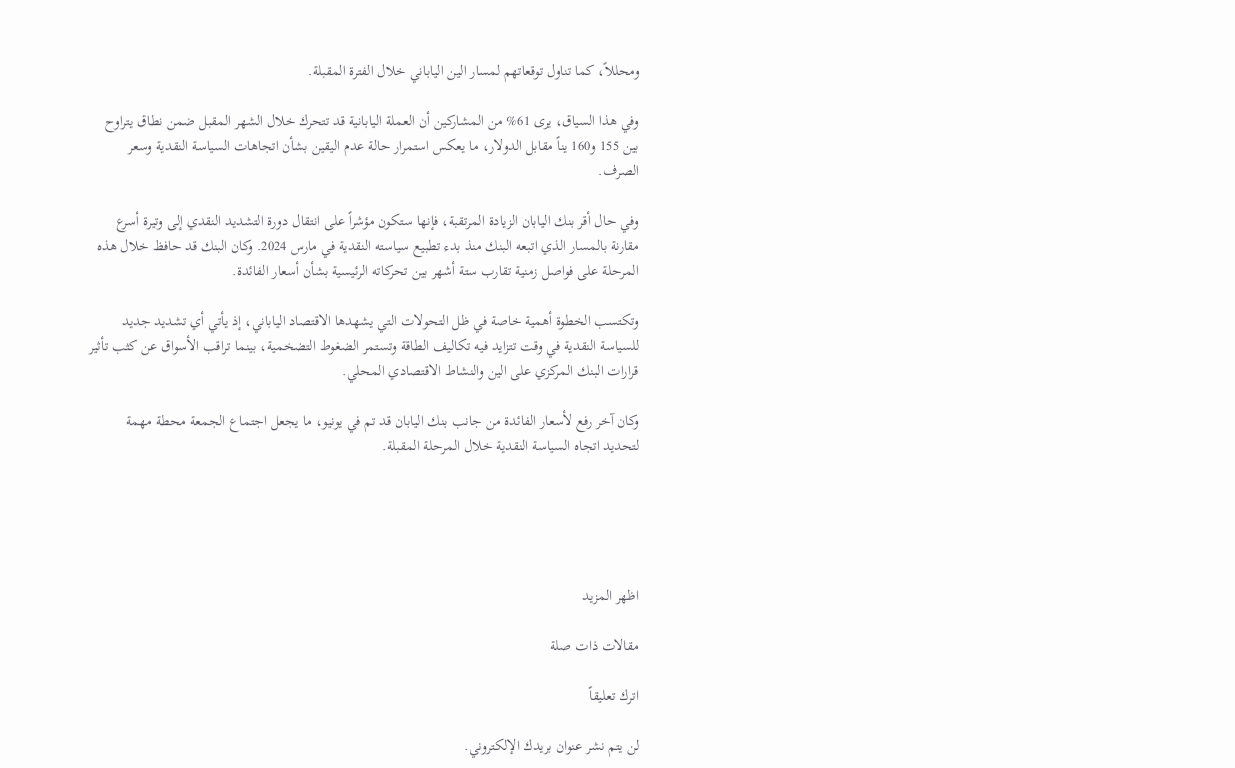ومحللاً، كما تناول توقعاتهم لمسار الين الياباني خلال الفترة المقبلة.

وفي هذا السياق، يرى 61% من المشاركين أن العملة اليابانية قد تتحرك خلال الشهر المقبل ضمن نطاق يتراوح بين 155 و160 يناً مقابل الدولار، ما يعكس استمرار حالة عدم اليقين بشأن اتجاهات السياسة النقدية وسعر الصرف.

وفي حال أقر بنك اليابان الزيادة المرتقبة، فإنها ستكون مؤشراً على انتقال دورة التشديد النقدي إلى وتيرة أسرع مقارنة بالمسار الذي اتبعه البنك منذ بدء تطبيع سياسته النقدية في مارس 2024. وكان البنك قد حافظ خلال هذه المرحلة على فواصل زمنية تقارب ستة أشهر بين تحركاته الرئيسية بشأن أسعار الفائدة.

وتكتسب الخطوة أهمية خاصة في ظل التحولات التي يشهدها الاقتصاد الياباني، إذ يأتي أي تشديد جديد للسياسة النقدية في وقت تتزايد فيه تكاليف الطاقة وتستمر الضغوط التضخمية، بينما تراقب الأسواق عن كثب تأثير قرارات البنك المركزي على الين والنشاط الاقتصادي المحلي.

وكان آخر رفع لأسعار الفائدة من جانب بنك اليابان قد تم في يونيو، ما يجعل اجتماع الجمعة محطة مهمة لتحديد اتجاه السياسة النقدية خلال المرحلة المقبلة.





اظهر المزيد

مقالات ذات صلة

اترك تعليقاً

لن يتم نشر عنوان بريدك الإلكتروني.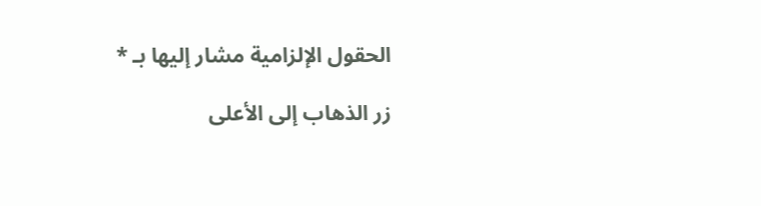الحقول الإلزامية مشار إليها بـ *

زر الذهاب إلى الأعلى